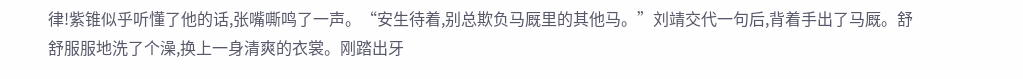律!紫锥似乎听懂了他的话,张嘴嘶鸣了一声。“安生待着,别总欺负马厩里的其他马。”刘靖交代一句后,背着手出了马厩。舒舒服服地洗了个澡,换上一身清爽的衣裳。刚踏出牙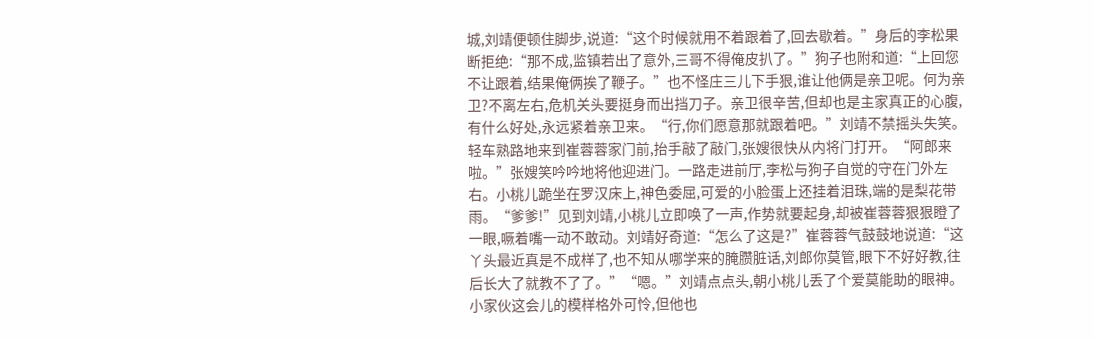城,刘靖便顿住脚步,说道:“这个时候就用不着跟着了,回去歇着。”身后的李松果断拒绝:“那不成,监镇若出了意外,三哥不得俺皮扒了。”狗子也附和道:“上回您不让跟着,结果俺俩挨了鞭子。”也不怪庄三儿下手狠,谁让他俩是亲卫呢。何为亲卫?不离左右,危机关头要挺身而出挡刀子。亲卫很辛苦,但却也是主家真正的心腹,有什么好处,永远紧着亲卫来。“行,你们愿意那就跟着吧。”刘靖不禁摇头失笑。轻车熟路地来到崔蓉蓉家门前,抬手敲了敲门,张嫂很快从内将门打开。“阿郎来啦。”张嫂笑吟吟地将他迎进门。一路走进前厅,李松与狗子自觉的守在门外左右。小桃儿跪坐在罗汉床上,神色委屈,可爱的小脸蛋上还挂着泪珠,端的是梨花带雨。“爹爹!”见到刘靖,小桃儿立即唤了一声,作势就要起身,却被崔蓉蓉狠狠瞪了一眼,噘着嘴一动不敢动。刘靖好奇道:“怎么了这是?”崔蓉蓉气鼓鼓地说道:“这丫头最近真是不成样了,也不知从哪学来的腌臜脏话,刘郎你莫管,眼下不好好教,往后长大了就教不了了。”“嗯。”刘靖点点头,朝小桃儿丢了个爱莫能助的眼神。小家伙这会儿的模样格外可怜,但他也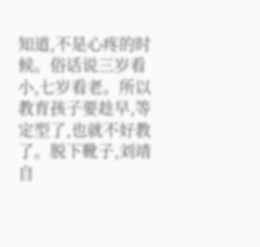知道,不是心疼的时候。俗话说三岁看小,七岁看老。所以教育孩子要趁早,等定型了,也就不好教了。脱下靴子,刘靖自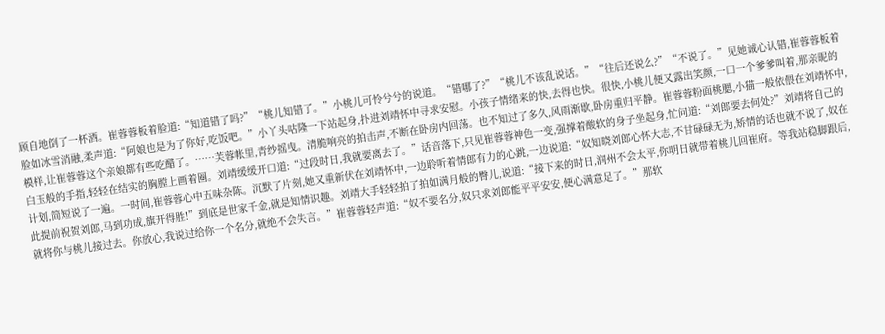顾自地倒了一杯酒。崔蓉蓉板着脸道:“知道错了吗?”“桃儿知错了。”小桃儿可怜兮兮的说道。“错哪了?”“桃儿不该乱说话。”“往后还说么?”“不说了。”见她诚心认错,崔蓉蓉板着脸如冰雪消融,柔声道:“阿娘也是为了你好,吃饭吧。”小丫头咕隆一下站起身,扑进刘靖怀中寻求安慰。小孩子情绪来的快,去得也快。很快,小桃儿便又露出笑颜,一口一个爹爹叫着,那亲昵的模样,让崔蓉蓉这个亲娘都有些吃醋了。……芙蓉帐里,青纱摇曳。清脆响亮的拍击声,不断在卧房内回荡。也不知过了多久,风雨渐歇,卧房重归平静。崔蓉蓉粉面桃腮,小猫一般依偎在刘靖怀中,白玉般的手指,轻轻在结实的胸膛上画着圈。刘靖缓缓开口道:“过段时日,我就要离去了。”话音落下,只见崔蓉蓉神色一变,强撑着酸软的身子坐起身,忙问道:“刘郎要去何处?”刘靖将自己的计划,简短说了一遍。一时间,崔蓉蓉心中五味杂陈。沉默了片刻,她又重新伏在刘靖怀中,一边聆听着情郎有力的心跳,一边说道:“奴知晓刘郎心怀大志,不甘碌碌无为,矫情的话也就不说了,奴在此提前祝贺刘郎,马到功成,旗开得胜!”到底是世家千金,就是知情识趣。刘靖大手轻轻拍了拍如满月般的臀儿,说道:“接下来的时日,润州不会太平,你明日就带着桃儿回崔府。等我站稳脚跟后,就将你与桃儿接过去。你放心,我说过给你一个名分,就绝不会失言。”崔蓉蓉轻声道:“奴不要名分,奴只求刘郎能平平安安,便心满意足了。”那软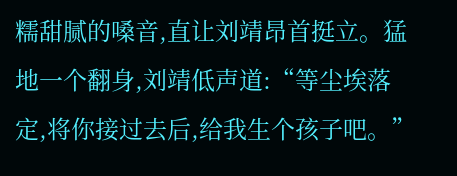糯甜腻的嗓音,直让刘靖昂首挺立。猛地一个翻身,刘靖低声道:“等尘埃落定,将你接过去后,给我生个孩子吧。”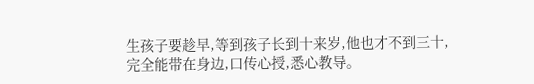生孩子要趁早,等到孩子长到十来岁,他也才不到三十,完全能带在身边,口传心授,悉心教导。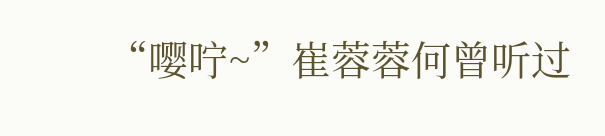“嘤咛~”崔蓉蓉何曾听过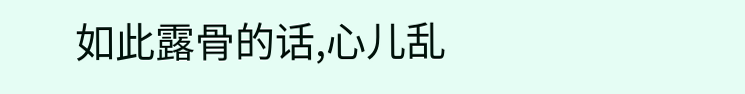如此露骨的话,心儿乱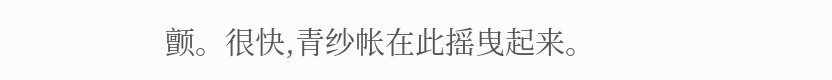颤。很快,青纱帐在此摇曳起来。